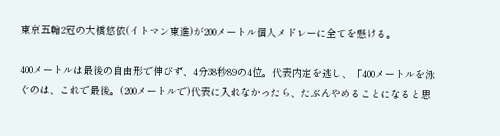東京五輪2冠の大橋悠依(イトマン東進)が200メートル個人メドレーに全てを懸ける。

400メートルは最後の自由形で伸びず、4分38秒89の4位。代表内定を逃し、「400メートルを泳ぐのは、これで最後。(200メートルで)代表に入れなかったら、たぶんやめることになると思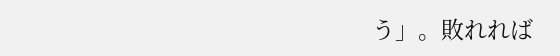う」。敗れれば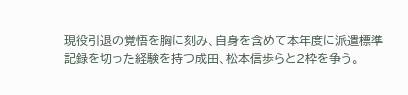現役引退の覚悟を胸に刻み、自身を含めて本年度に派遣標準記録を切った経験を持つ成田、松本信歩らと2枠を争う。